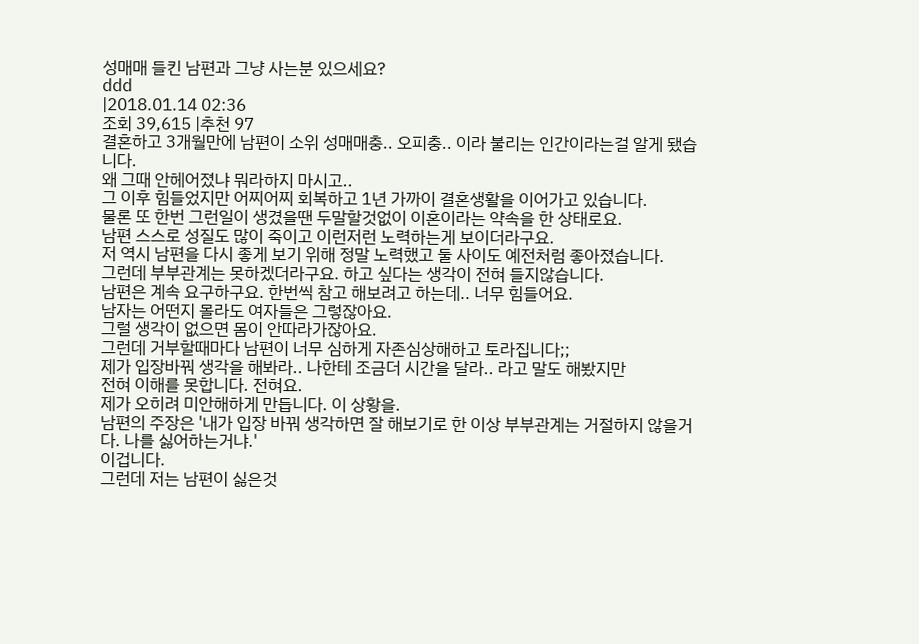성매매 들킨 남편과 그냥 사는분 있으세요?
ddd
|2018.01.14 02:36
조회 39,615 |추천 97
결혼하고 3개월만에 남편이 소위 성매매충.. 오피충.. 이라 불리는 인간이라는걸 알게 됐습니다.
왜 그때 안헤어졌냐 뭐라하지 마시고..
그 이후 힘들었지만 어찌어찌 회복하고 1년 가까이 결혼생활을 이어가고 있습니다.
물론 또 한번 그런일이 생겼을땐 두말할것없이 이혼이라는 약속을 한 상태로요.
남편 스스로 성질도 많이 죽이고 이런저런 노력하는게 보이더라구요.
저 역시 남편을 다시 좋게 보기 위해 정말 노력했고 둘 사이도 예전처럼 좋아졌습니다.
그런데 부부관계는 못하겠더라구요. 하고 싶다는 생각이 전혀 들지않습니다.
남편은 계속 요구하구요. 한번씩 참고 해보려고 하는데.. 너무 힘들어요.
남자는 어떤지 몰라도 여자들은 그렇잖아요.
그럴 생각이 없으면 몸이 안따라가잖아요.
그런데 거부할때마다 남편이 너무 심하게 자존심상해하고 토라집니다;;
제가 입장바꿔 생각을 해봐라.. 나한테 조금더 시간을 달라.. 라고 말도 해봤지만
전혀 이해를 못합니다. 전혀요.
제가 오히려 미안해하게 만듭니다. 이 상황을.
남편의 주장은 '내가 입장 바꿔 생각하면 잘 해보기로 한 이상 부부관계는 거절하지 않을거다. 나를 싫어하는거냐.'
이겁니다.
그런데 저는 남편이 싫은것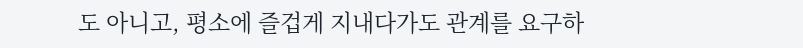도 아니고, 평소에 즐겁게 지내다가도 관계를 요구하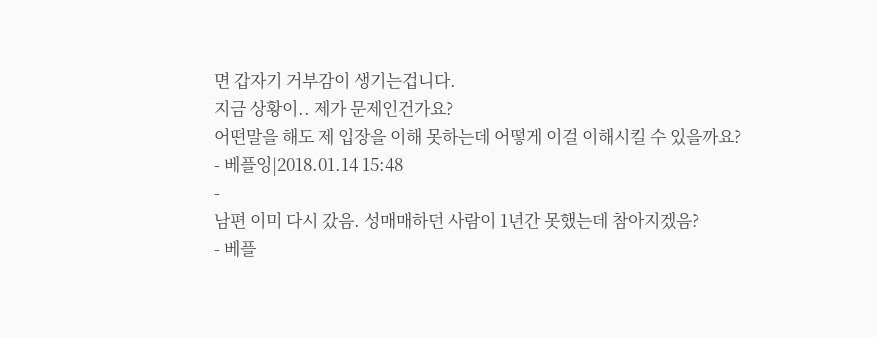면 갑자기 거부감이 생기는겁니다.
지금 상황이.. 제가 문제인건가요?
어떤말을 해도 제 입장을 이해 못하는데 어떻게 이걸 이해시킬 수 있을까요?
- 베플잉|2018.01.14 15:48
-
남편 이미 다시 갔음. 성매매하던 사람이 1년간 못했는데 참아지겠음?
- 베플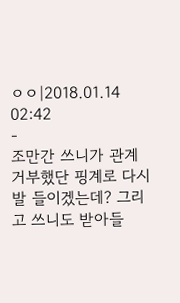ㅇㅇ|2018.01.14 02:42
-
조만간 쓰니가 관계거부했단 핑계로 다시 발 들이겠는데? 그리고 쓰니도 받아들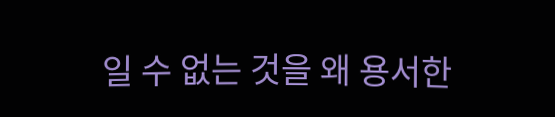일 수 없는 것을 왜 용서한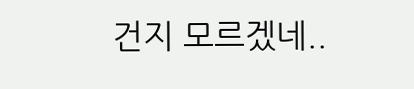건지 모르겠네..